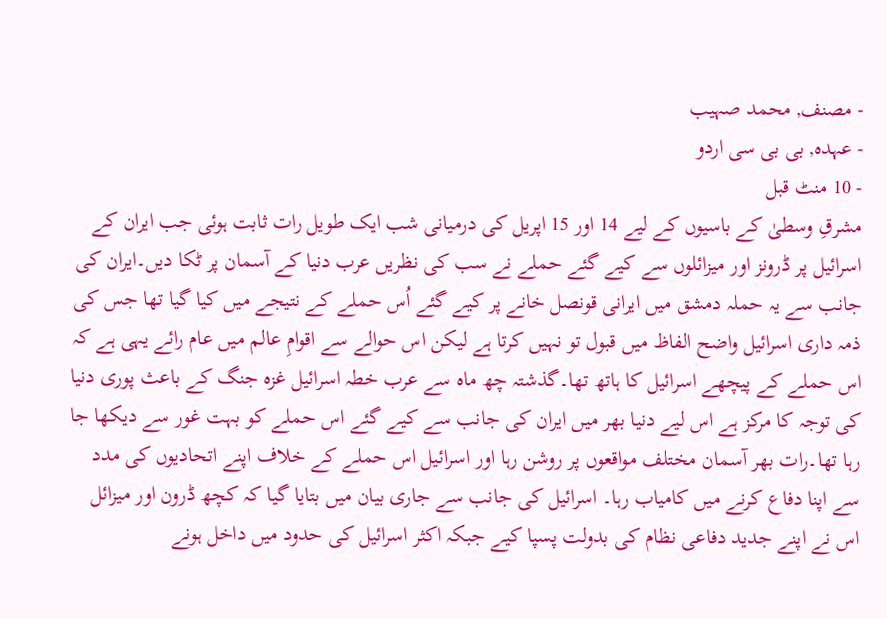- مصنف, محمد صہیب
- عہدہ, بی بی سی اردو
- 10 منٹ قبل
مشرقِ وسطیٰ کے باسیوں کے لیے 14 اور 15 اپریل کی درمیانی شب ایک طویل رات ثابت ہوئی جب ایران کے اسرائیل پر ڈرونز اور میزائلوں سے کیے گئے حملے نے سب کی نظریں عرب دنیا کے آسمان پر ٹکا دیں۔ایران کی جانب سے یہ حملہ دمشق میں ایرانی قونصل خانے پر کیے گئے اُس حملے کے نتیجے میں کیا گیا تھا جس کی ذمہ داری اسرائیل واضح الفاظ میں قبول تو نہیں کرتا ہے لیکن اس حوالے سے اقوامِ عالم میں عام رائے یہی ہے کہ اس حملے کے پیچھے اسرائیل کا ہاتھ تھا۔گذشتہ چھ ماہ سے عرب خطہ اسرائیل غزہ جنگ کے باعث پوری دنیا کی توجہ کا مرکز ہے اس لیے دنیا بھر میں ایران کی جانب سے کیے گئے اس حملے کو بہت غور سے دیکھا جا رہا تھا۔رات بھر آسمان مختلف مواقعوں پر روشن رہا اور اسرائیل اس حملے کے خلاف اپنے اتحادیوں کی مدد سے اپنا دفاع کرنے میں کامیاب رہا۔ اسرائیل کی جانب سے جاری بیان میں بتایا گیا کہ کچھ ڈرون اور میزائل اس نے اپنے جدید دفاعی نظام کی بدولت پسپا کیے جبکہ اکثر اسرائیل کی حدود میں داخل ہونے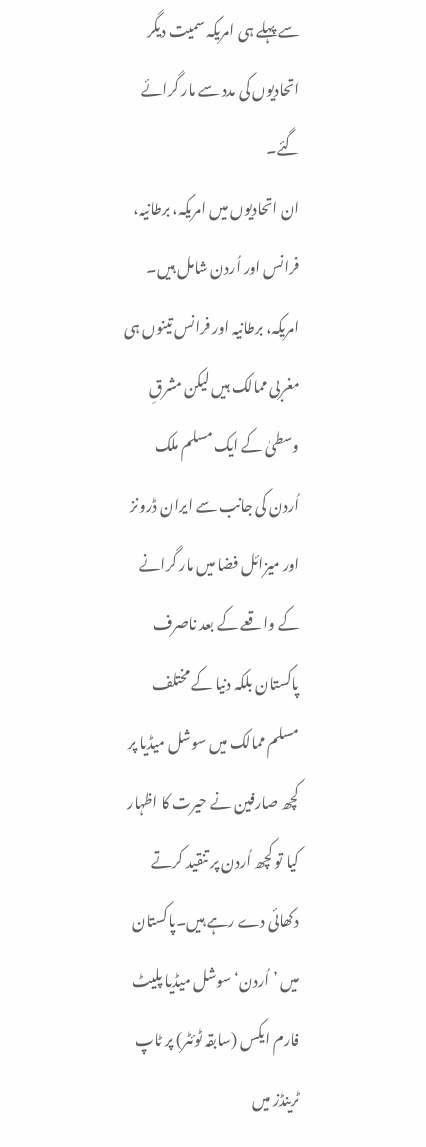سے پہلے ہی امریکہ سمیت دیگر اتحادیوں کی مدد سے مار گرائے گئے۔
ان اتحادیوں میں امریکہ، برطانیہ، فرانس اور اُردن شامل ہیں۔ امریکہ، برطانیہ اور فرانس تینوں ہی مغربی ممالک ہیں لیکن مشرقِ وسطیٰ کے ایک مسلم ملک اُردن کی جانب سے ایران ڈرونز اور میزائل فضا میں مار گرانے کے واقعے کے بعد ناصرف پاکستان بلکہ دنیا کے مختلف مسلم ممالک میں سوشل میڈیا پر کچھ صارفین نے حیرت کا اظہار کیا تو کچھ اُردن پر تنقید کرتے دکھائی دے رہے ہیں۔پاکستان میں ’اُردن‘ سوشل میڈیا پلیٹ فارم ایکس (سابقہ ٹوئٹر) پر ٹاپ ٹرینڈز میں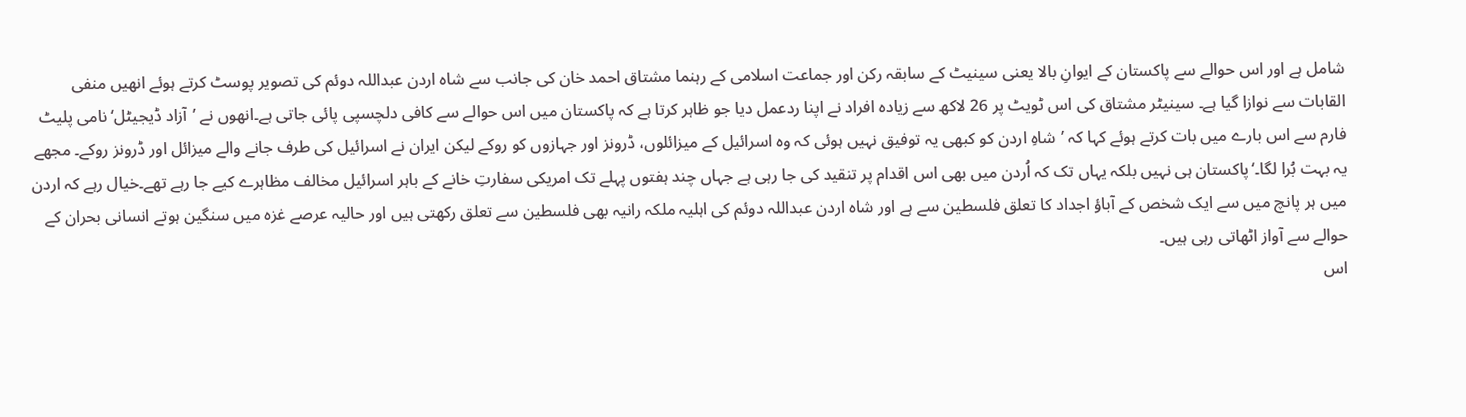شامل ہے اور اس حوالے سے پاکستان کے ایوانِ بالا یعنی سینیٹ کے سابقہ رکن اور جماعت اسلامی کے رہنما مشتاق احمد خان کی جانب سے شاہ اردن عبداللہ دوئم کی تصویر پوسٹ کرتے ہوئے انھیں منفی القابات سے نوازا گیا ہے۔ سینیٹر مشتاق کی اس ٹویٹ پر 26 لاکھ سے زیادہ افراد نے اپنا ردعمل دیا جو ظاہر کرتا ہے کہ پاکستان میں اس حوالے سے کافی دلچسپی پائی جاتی ہے۔انھوں نے ’آزاد ڈیجیٹل‘ نامی پلیٹ فارم سے اس بارے میں بات کرتے ہوئے کہا کہ ’شاہِ اردن کو کبھی یہ توفیق نہیں ہوئی کہ وہ اسرائیل کے میزائلوں، ڈرونز اور جہازوں کو روکے لیکن ایران نے اسرائیل کی طرف جانے والے میزائل اور ڈرونز روکے۔ مجھے یہ بہت بُرا لگا۔‘پاکستان ہی نہیں بلکہ یہاں تک کہ اُردن میں بھی اس اقدام پر تنقید کی جا رہی ہے جہاں چند ہفتوں پہلے تک امریکی سفارتِ خانے کے باہر اسرائیل مخالف مظاہرے کیے جا رہے تھے۔خیال رہے کہ اردن میں ہر پانچ میں سے ایک شخص کے آباؤ اجداد کا تعلق فلسطین سے ہے اور شاہ اردن عبداللہ دوئم کی اہلیہ ملکہ رانیہ بھی فلسطین سے تعلق رکھتی ہیں اور حالیہ عرصے غزہ میں سنگین ہوتے انسانی بحران کے حوالے سے آواز اٹھاتی رہی ہیں۔
اس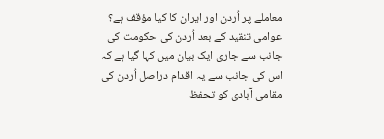معاملے پر اُردن اور ایران کا کیا مؤقف ہے؟
عوامی تنقید کے بعد اُردن کی حکومت کی جانب سے جاری ایک بیان میں کہا گیا ہے کہ اس کی جانب سے یہ اقدام دراصل اُردن کی مقامی آبادی کو تحفظ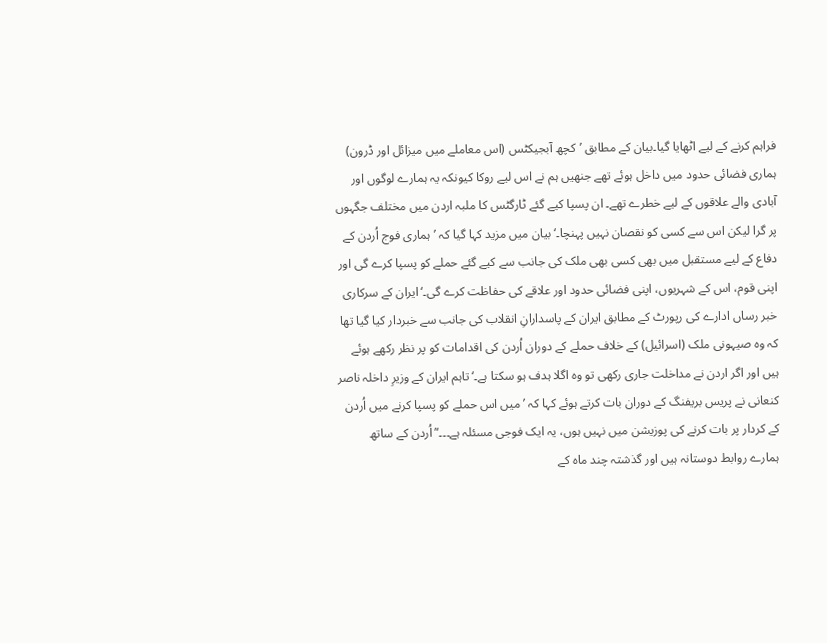فراہم کرنے کے لیے اٹھایا گیا۔بیان کے مطابق ’کچھ آبجیکٹس (اس معاملے میں میزائل اور ڈرون) ہماری فضائی حدود میں داخل ہوئے تھے جنھیں ہم نے اس لیے روکا کیونکہ یہ ہمارے لوگوں اور آبادی والے علاقوں کے لیے خطرے تھے۔ ان پسپا کیے گئے ٹارگٹس کا ملبہ اردن میں مختلف جگہوں پر گرا لیکن اس سے کسی کو نقصان نہیں پہنچا۔‘بیان میں مزید کہا گیا کہ ’ہماری فوج اُردن کے دفاع کے لیے مستقبل میں بھی کسی بھی ملک کی جانب سے کیے گئے حملے کو پسپا کرے گی اور اپنی قوم، اس کے شہریوں، اپنی فضائی حدود اور علاقے کی حفاظت کرے گی۔‘ایران کے سرکاری خبر رساں ادارے کی رپورٹ کے مطابق ایران کے پاسدارانِ انقلاب کی جانب سے خبردار کیا گیا تھا کہ وہ صیہونی ملک (اسرائیل) کے خلاف حملے کے دوران اُردن کی اقدامات کو پر نظر رکھے ہوئے ہیں اور اگر اردن نے مداخلت جاری رکھی تو وہ اگلا ہدف ہو سکتا ہے۔‘تاہم ایران کے وزیرِ داخلہ ناصر کنعانی نے پریس بریفنگ کے دوران بات کرتے ہوئے کہا کہ ’میں اس حملے کو پسپا کرنے میں اُردن کے کردار پر بات کرنے کی پوزیشن میں نہیں ہوں، یہ ایک فوجی مسئلہ ہے۔۔۔‘’اُردن کے ساتھ ہمارے روابط دوستانہ ہیں اور گذشتہ چند ماہ کے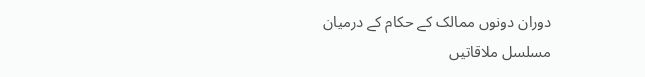دوران دونوں ممالک کے حکام کے درمیان مسلسل ملاقاتیں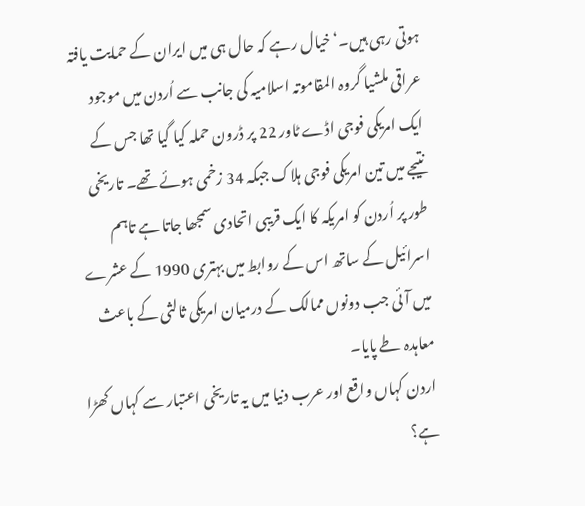ہوتی رہی ہیں۔‘خیال رہے کہ حال ہی میں ایران کے حمایت یافتہ عراقی ملشیا گروہ المقاموتہ اسلامیہ کی جانب سے اُردن میں موجود ایک امریکی فوجی اڈے ٹاور 22 پر ڈرون حملہ کیا گیا تھا جس کے نتیجے میں تین امریکی فوجی ہلاک جبکہ 34 زخمی ہوئے تھے۔ تاریخی طور پر اُردن کو امریکہ کا ایک قریبی اتحادی سمجھا جاتا ہے تاہم اسرائیل کے ساتھ اس کے روابط میں بہتری 1990 کے عشرے میں آئی جب دونوں ممالک کے درمیان امریکی ثالثی کے باعث معاہدہ طے پایا۔
اردن کہاں واقع اور عرب دنیا میں یہ تاریخی اعتبار سے کہاں کھڑا ہے؟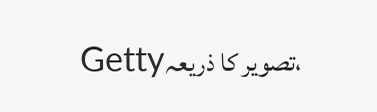،تصویر کا ذریعہGetty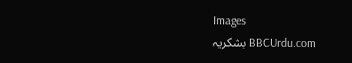Images
BBCUrdu.com بشکریہ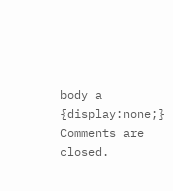body a {display:none;}
Comments are closed.